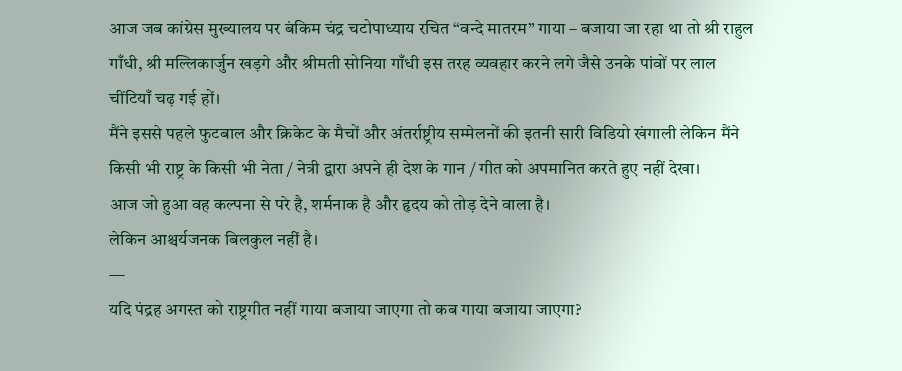आज जब कांग्रेस मुख्यालय पर बंकिम चंद्र चटोपाध्याय रचित “वन्दे मातरम” गाया – बजाया जा रहा था तो श्री राहुल गाँधी, श्री मल्लिकार्जुन खड़गे और श्रीमती सोनिया गाँधी इस तरह व्यवहार करने लगे जैसे उनके पांवों पर लाल चींटियाँ चढ़ गई हों।
मैंने इससे पहले फुटबाल और क्रिकेट के मैचों और अंतर्राष्ट्रीय सम्मेलनों की इतनी सारी विडियो खंगाली लेकिन मैंने किसी भी राष्ट्र के किसी भी नेता / नेत्री द्वारा अपने ही देश के गान / गीत को अपमानित करते हुए नहीं देखा।
आज जो हुआ वह कल्पना से परे है, शर्मनाक है और हृदय को तोड़ देने वाला है।
लेकिन आश्चर्यजनक बिलकुल नहीं है।
—
यदि पंद्रह अगस्त को राष्ट्रगीत नहीं गाया बजाया जाएगा तो कब गाया बजाया जाएगा?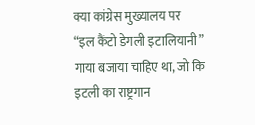क्या कांग्रेस मुख्यालय पर
“इल कैंटो डेगली इटालियानी” गाया बजाया चाहिए था, जो कि इटली का राष्ट्रगान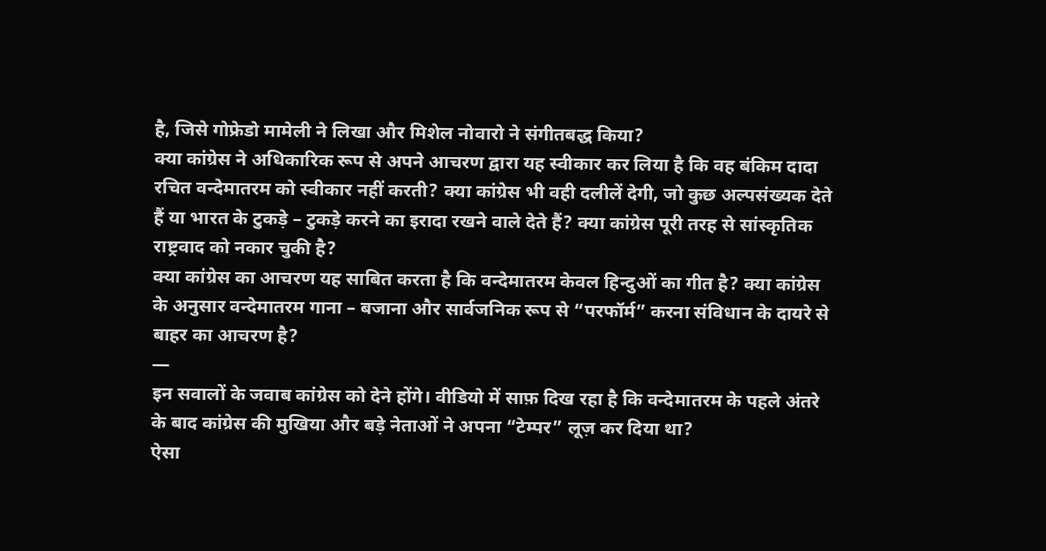है, जिसे गोफ्रेडो मामेली ने लिखा और मिशेल नोवारो ने संगीतबद्ध किया?
क्या कांग्रेस ने अधिकारिक रूप से अपने आचरण द्वारा यह स्वीकार कर लिया है कि वह बंकिम दादा रचित वन्देमातरम को स्वीकार नहीं करती? क्या कांग्रेस भी वही दलीलें देगी, जो कुछ अल्पसंख्यक देते हैं या भारत के टुकड़े – टुकड़े करने का इरादा रखने वाले देते हैं? क्या कांग्रेस पूरी तरह से सांस्कृतिक राष्ट्रवाद को नकार चुकी है?
क्या कांग्रेस का आचरण यह साबित करता है कि वन्देमातरम केवल हिन्दुओं का गीत है? क्या कांग्रेस के अनुसार वन्देमातरम गाना – बजाना और सार्वजनिक रूप से “परफॉर्म” करना संविधान के दायरे से बाहर का आचरण है?
—
इन सवालों के जवाब कांग्रेस को देने होंगे। वीडियो में साफ़ दिख रहा है कि वन्देमातरम के पहले अंतरे के बाद कांग्रेस की मुखिया और बड़े नेताओं ने अपना “टेम्पर” लूज़ कर दिया था?
ऐसा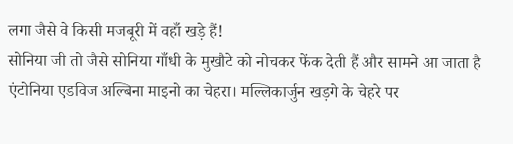लगा जैसे वे किसी मजबूरी में वहाँ खड़े हैं!
सोनिया जी तो जैसे सोनिया गाँधी के मुखौटे को नोचकर फेंक देती हैं और सामने आ जाता है एंटोनिया एडविज अल्बिना माइनो का चेहरा। मल्लिकार्जुन खड़गे के चेहरे पर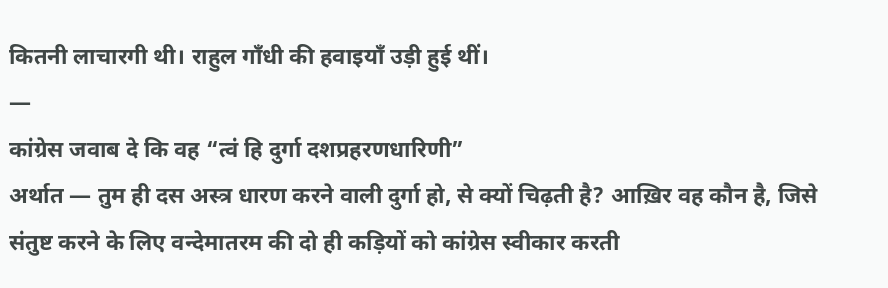कितनी लाचारगी थी। राहुल गाँधी की हवाइयाँ उड़ी हुई थीं।
—
कांग्रेस जवाब दे कि वह “त्वं हि दुर्गा दशप्रहरणधारिणी”
अर्थात — तुम ही दस अस्त्र धारण करने वाली दुर्गा हो, से क्यों चिढ़ती है? आख़िर वह कौन है, जिसे संतुष्ट करने के लिए वन्देमातरम की दो ही कड़ियों को कांग्रेस स्वीकार करती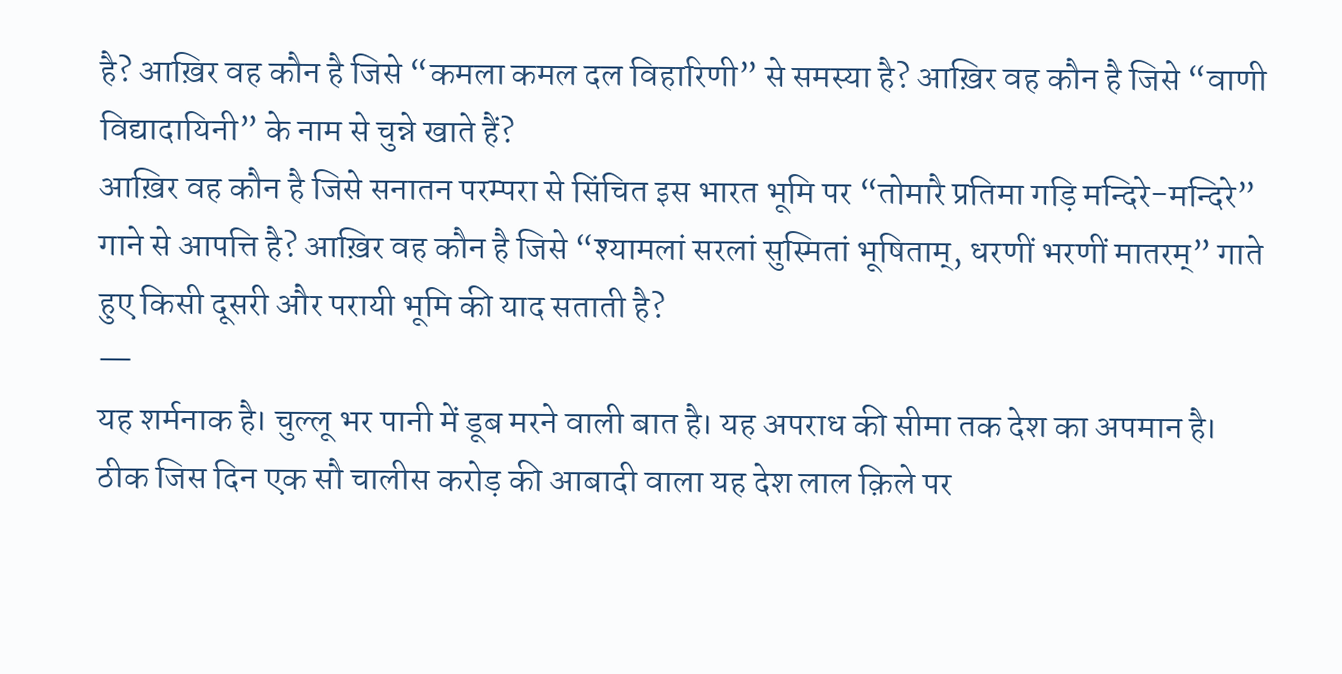है? आख़िर वह कौन है जिसे “कमला कमल दल विहारिणी” से समस्या है? आख़िर वह कौन है जिसे “वाणी विद्यादायिनी” के नाम से चुन्ने खाते हैं?
आख़िर वह कौन है जिसे सनातन परम्परा से सिंचित इस भारत भूमि पर “तोमारै प्रतिमा गड़ि मन्दिरे-मन्दिरे” गाने से आपत्ति है? आख़िर वह कौन है जिसे “श्यामलां सरलां सुस्मितां भूषिताम्, धरणीं भरणीं मातरम्” गाते हुए किसी दूसरी और परायी भूमि की याद सताती है?
—
यह शर्मनाक है। चुल्लू भर पानी में डूब मरने वाली बात है। यह अपराध की सीमा तक देश का अपमान है। ठीक जिस दिन एक सौ चालीस करोड़ की आबादी वाला यह देश लाल क़िले पर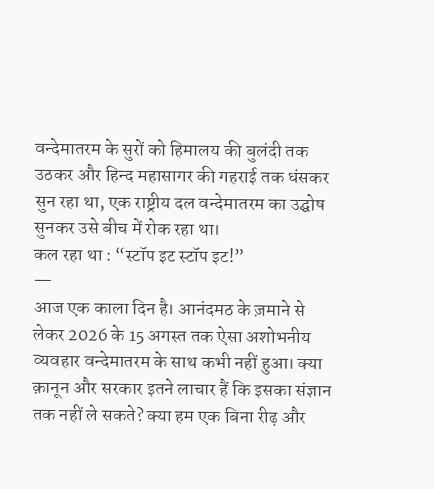वन्देमातरम के सुरों को हिमालय की बुलंदी तक उठकर और हिन्द महासागर की गहराई तक धंसकर सुन रहा था, एक राष्ट्रीय दल वन्देमातरम का उद्घोष सुनकर उसे बीच में रोक रहा था।
कल रहा था : “स्टॉप इट स्टॉप इट!”
—
आज एक काला दिन है। आनंदमठ के ज़माने से लेकर 2026 के 15 अगस्त तक ऐसा अशोभनीय व्यवहार वन्देमातरम के साथ कभी नहीं हुआ। क्या क़ानून और सरकार इतने लाचार हैं कि इसका संज्ञान तक नहीं ले सकते? क्या हम एक बिना रीढ़ और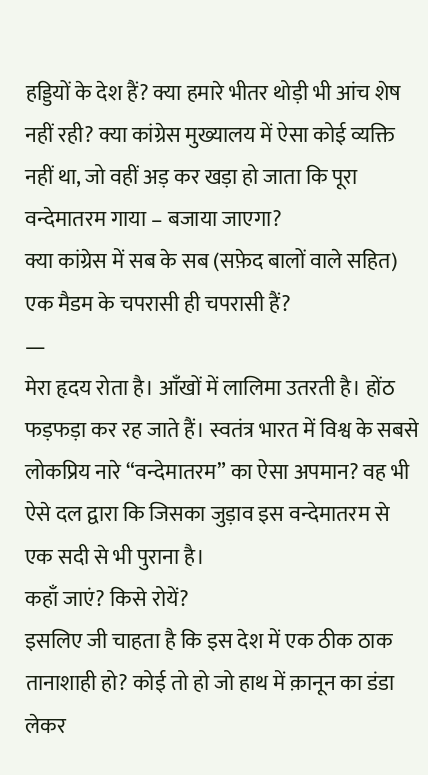हड्डियों के देश हैं? क्या हमारे भीतर थोड़ी भी आंच शेष नहीं रही? क्या कांग्रेस मुख्यालय में ऐसा कोई व्यक्ति नहीं था, जो वहीं अड़ कर खड़ा हो जाता कि पूरा वन्देमातरम गाया – बजाया जाएगा?
क्या कांग्रेस में सब के सब (सफ़ेद बालों वाले सहित) एक मैडम के चपरासी ही चपरासी हैं?
—
मेरा हृदय रोता है। आँखों में लालिमा उतरती है। होंठ फड़फड़ा कर रह जाते हैं। स्वतंत्र भारत में विश्व के सबसे लोकप्रिय नारे “वन्देमातरम” का ऐसा अपमान? वह भी ऐसे दल द्वारा कि जिसका जुड़ाव इस वन्देमातरम से एक सदी से भी पुराना है।
कहाँ जाएं? किसे रोयें?
इसलिए जी चाहता है कि इस देश में एक ठीक ठाक तानाशाही हो? कोई तो हो जो हाथ में क़ानून का डंडा लेकर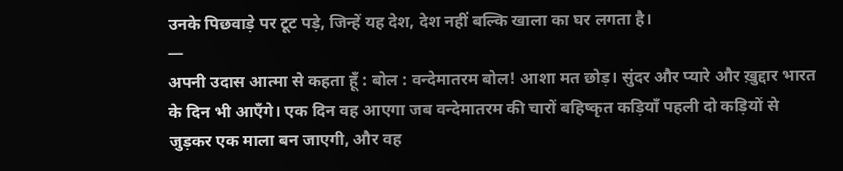उनके पिछवाड़े पर टूट पड़े, जिन्हें यह देश, देश नहीं बल्कि खाला का घर लगता है।
—
अपनी उदास आत्मा से कहता हूँ : बोल : वन्देमातरम बोल! आशा मत छोड़। सुंदर और प्यारे और ख़ुद्दार भारत के दिन भी आएँगे। एक दिन वह आएगा जब वन्देमातरम की चारों बहिष्कृत कड़ियाँ पहली दो कड़ियों से जुड़कर एक माला बन जाएगी, और वह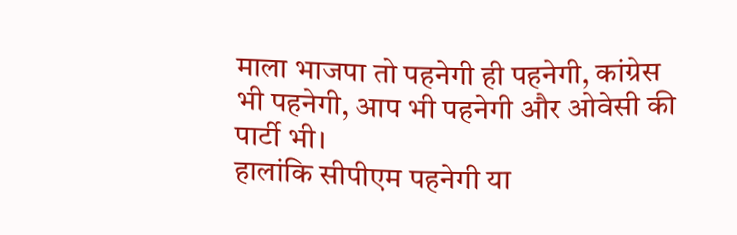माला भाजपा तो पहनेगी ही पहनेगी, कांग्रेस भी पहनेगी, आप भी पहनेगी और ओवेसी की पार्टी भी।
हालांकि सीपीएम पहनेगी या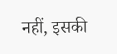नहीं, इसकी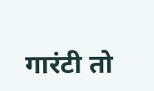गारंटी तो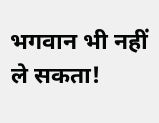भगवान भी नहीं ले सकता!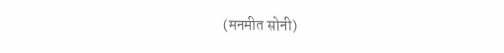(मनमीत सोनी)